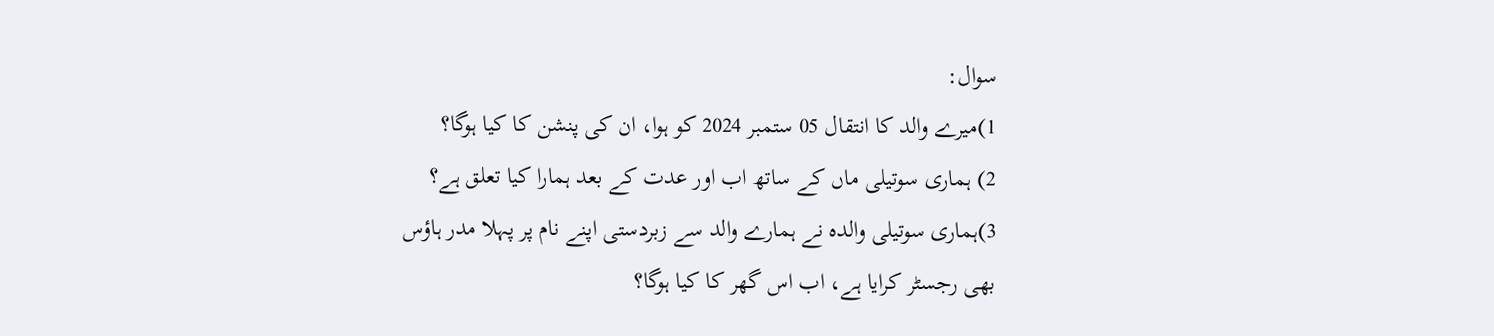سوال:
1)میرے والد کا انتقال 05 ستمبر 2024 کو ہوا، ان کی پنشن کا کیا ہوگا؟
2) ہماری سوتیلی ماں کے ساتھ اب اور عدت کے بعد ہمارا کیا تعلق ہے؟
3)ہماری سوتیلی والدہ نے ہمارے والد سے زبردستی اپنے نام پر پہلا مدر ہاؤس بھی رجسٹر کرایا ہے، اب اس گھر کا کیا ہوگا؟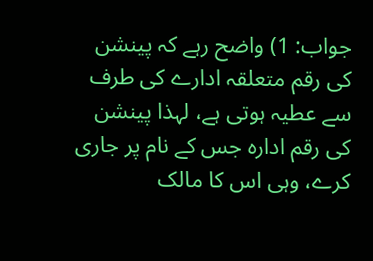جواب: 1) واضح رہے کہ پینشن کی رقم متعلقہ ادارے کی طرف سے عطیہ ہوتی ہے، لہذا پینشن کی رقم ادارہ جس کے نام پر جاری کرے، وہی اس کا مالک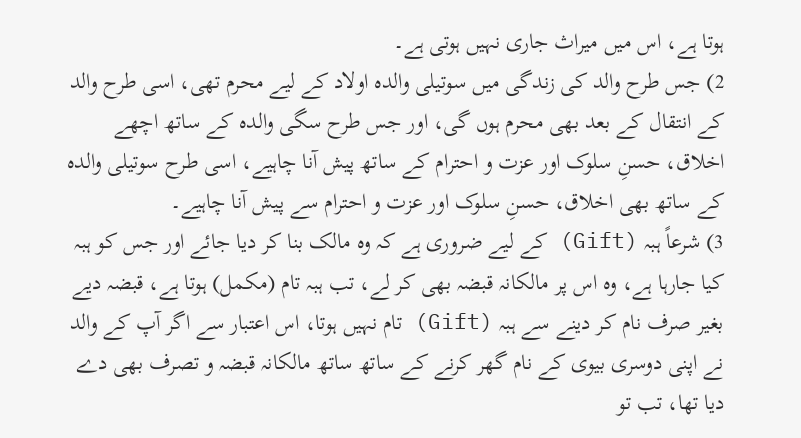ہوتا ہے، اس میں میراث جاری نہیں ہوتی ہے۔
2) جس طرح والد کی زندگی میں سوتیلی والدہ اولاد کے لیے محرم تھی، اسی طرح والد کے انتقال کے بعد بھی محرم ہوں گی، اور جس طرح سگی والدہ کے ساتھ اچھے اخلاق، حسنِ سلوک اور عزت و احترام کے ساتھ پیش آنا چاہیے، اسی طرح سوتیلی والدہ کے ساتھ بھی اخلاق، حسنِ سلوک اور عزت و احترام سے پیش آنا چاہیے۔
3) شرعاً ہبہ (Gift) کے لیے ضروری ہے کہ وہ مالک بنا کر دیا جائے اور جس کو ہبہ کیا جارہا ہے، وہ اس پر مالکانہ قبضہ بھی کر لے، تب ہبہ تام (مکمل) ہوتا ہے، قبضہ دیے بغیر صرف نام کر دینے سے ہبہ (Gift) تام نہیں ہوتا، اس اعتبار سے اگر آپ کے والد نے اپنی دوسری بیوی کے نام گھر کرنے کے ساتھ ساتھ مالکانہ قبضہ و تصرف بھی دے دیا تھا، تب تو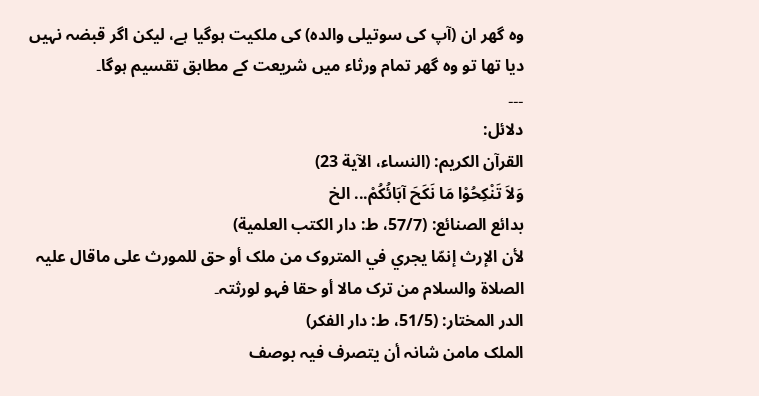وہ گھر ان (آپ کی سوتیلی والدہ) کى ملکیت ہوگیا ہے، لیکن اگر قبضہ نہیں دیا تھا تو وہ گھر تمام ورثاء میں شریعت کے مطابق تقسیم ہوگا۔
۔۔۔
دلائل:
القرآن الکریم: (النساء، الآیة 23)
وَلاَ تَنْکِحُوْا مَا نَکَحَ آبَائُکُمْ... الخ
بدائع الصنائع: (57/7، ط: دار الکتب العلمیة)
لأن الإرث إنمّا یجري في المتروک من ملک أو حق للمورث علی ماقال علیہ الصلاۃ والسلام من ترک مالا أو حقا فہو لورثتہ۔
الدر المختار: (51/5، ط: دار الفکر)
الملک مامن شانہ أن یتصرف فیہ بوصف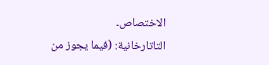الاختصاص۔
التاتارخانیة: (فیما یجوز من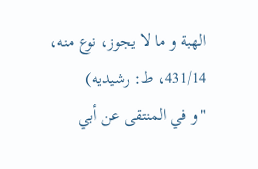الھبة و ما لا یجوز، نوع منه، 431/14، ط: رشیدیه)
"و في المنتقى عن أبي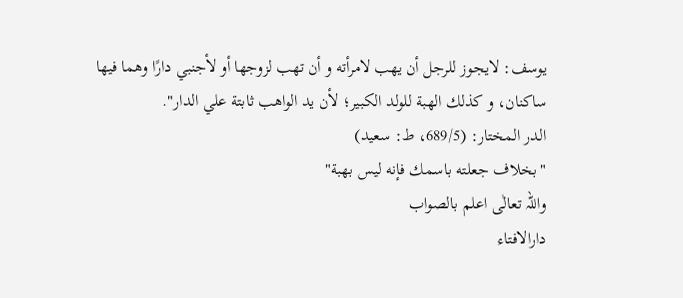يوسف: لايجوز للرجل أن يهب لامرأته و أن تهب لزوجها أو لأجنبي دارًا وهما فيها ساكنان، و كذلك الهبة للولد الكبير؛ لأن يد الواهب ثابتة علي الدار".
الدر المختار: (689/5، ط: سعید)
"بخلاف جعلته باسمك فإنه ليس بهبة"
واللہ تعالٰی اعلم بالصواب
دارالافتاء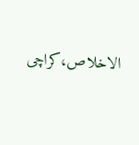الاخلاص،کراچی